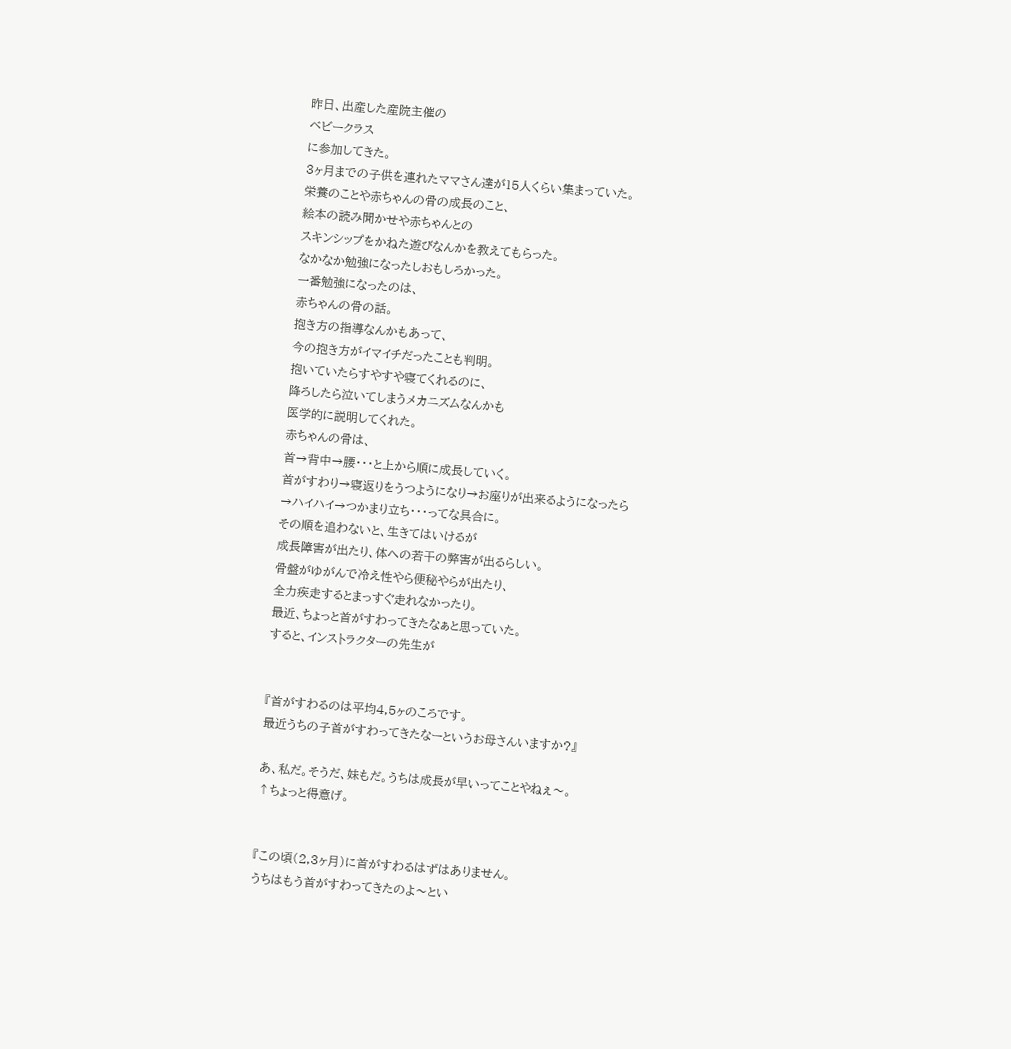昨日、出産した産院主催の
ベビークラス
に参加してきた。
3ヶ月までの子供を連れたママさん達が15人くらい集まっていた。
栄養のことや赤ちゃんの骨の成長のこと、
絵本の読み聞かせや赤ちゃんとの
スキンシップをかねた遊びなんかを教えてもらった。
なかなか勉強になったしおもしろかった。
一番勉強になったのは、
赤ちゃんの骨の話。
抱き方の指導なんかもあって、
今の抱き方がイマイチだったことも判明。
抱いていたらすやすや寝てくれるのに、
降ろしたら泣いてしまうメカニズムなんかも
医学的に説明してくれた。
赤ちゃんの骨は、
首→背中→腰・・・と上から順に成長していく。
首がすわり→寝返りをうつようになり→お座りが出来るようになったら
→ハイハイ→つかまり立ち・・・ってな具合に。
その順を追わないと、生きてはいけるが
成長障害が出たり、体への若干の弊害が出るらしい。
骨盤がゆがんで冷え性やら便秘やらが出たり、
全力疾走するとまっすぐ走れなかったり。
最近、ちょっと首がすわってきたなぁと思っていた。
すると、インストラクターの先生が


『首がすわるのは平均4,5ヶのころです。
最近うちの子首がすわってきたなーというお母さんいますか?』

あ、私だ。そうだ、妹もだ。うちは成長が早いってことやねぇ〜。
↑ちょっと得意げ。


『この頃(2,3ヶ月)に首がすわるはずはありません。
うちはもう首がすわってきたのよ〜とい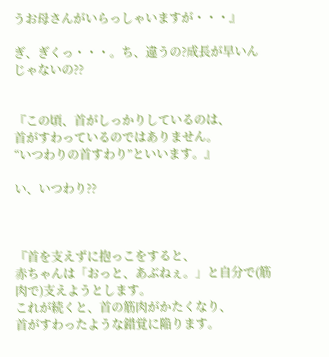うお母さんがいらっしゃいますが・・・』

ぎ、ぎくっ・・・。ち、違うの?成長が早いんじゃないの??


『この頃、首がしっかりしているのは、
首がすわっているのではありません。
“いつわりの首すわり”といいます。』

い、いつわり??



『首を支えずに抱っこをすると、
赤ちゃんは「おっと、あぶねぇ。」と自分で(筋肉で)支えようとします。
これが続くと、首の筋肉がかたくなり、
首がすわったような錯覚に陥ります。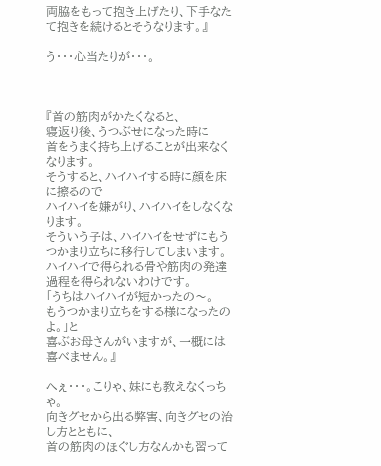両脇をもって抱き上げたり、下手なたて抱きを続けるとそうなります。』

う・・・心当たりが・・・。



『首の筋肉がかたくなると、
寝返り後、うつぶせになった時に
首をうまく持ち上げることが出来なくなります。
そうすると、ハイハイする時に顔を床に擦るので
ハイハイを嫌がり、ハイハイをしなくなります。
そういう子は、ハイハイをせずにもうつかまり立ちに移行してしまいます。
ハイハイで得られる骨や筋肉の発達過程を得られないわけです。
「うちはハイハイが短かったの〜。
もうつかまり立ちをする様になったのよ。」と
喜ぶお母さんがいますが、一概には喜べません。』

へぇ・・・。こりゃ、妹にも教えなくっちゃ。
向きグセから出る弊害、向きグセの治し方とともに、
首の筋肉のほぐし方なんかも習って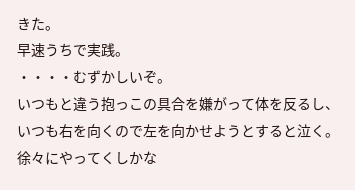きた。
早速うちで実践。
・・・・むずかしいぞ。
いつもと違う抱っこの具合を嫌がって体を反るし、
いつも右を向くので左を向かせようとすると泣く。
徐々にやってくしかな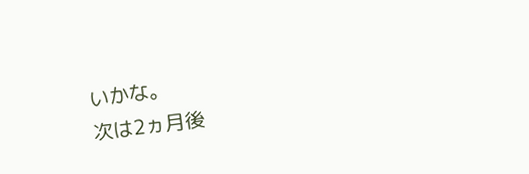いかな。
次は2ヵ月後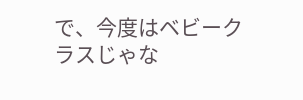で、今度はベビークラスじゃな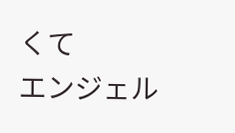くて
エンジェル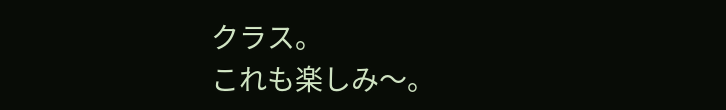クラス。
これも楽しみ〜。